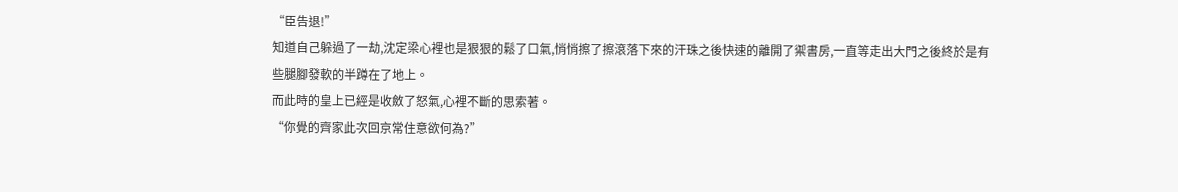“臣告退!”
知道自己躲過了一劫,沈定梁心裡也是狠狠的鬆了口氣,悄悄擦了擦滾落下來的汗珠之後快速的離開了禦書房,一直等走出大門之後終於是有些腿腳發軟的半蹲在了地上。
而此時的皇上已經是收斂了怒氣,心裡不斷的思索著。
“你覺的齊家此次回京常住意欲何為?”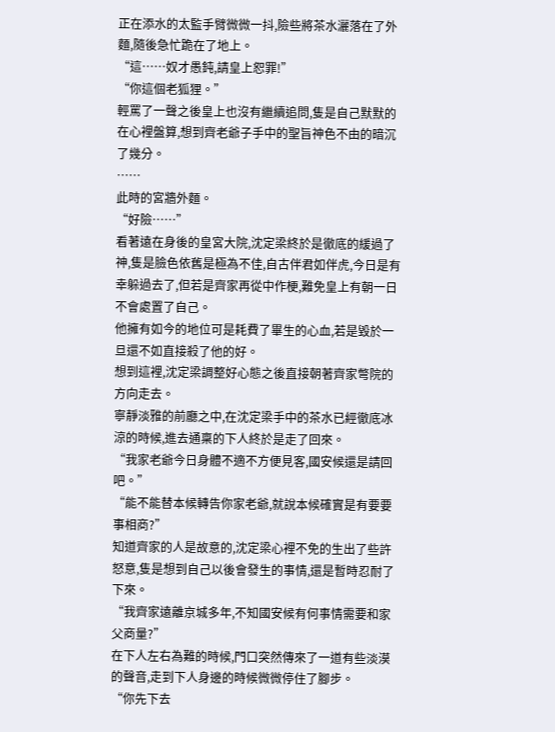正在添水的太監手臂微微一抖,險些將茶水灑落在了外麵,隨後急忙跪在了地上。
“這……奴才愚鈍,請皇上恕罪!”
“你這個老狐狸。”
輕罵了一聲之後皇上也沒有繼續追問,隻是自己默默的在心裡盤算,想到齊老爺子手中的聖旨神色不由的暗沉了幾分。
……
此時的宮牆外麵。
“好險……”
看著遠在身後的皇宮大院,沈定梁終於是徹底的緩過了神,隻是臉色依舊是極為不佳,自古伴君如伴虎,今日是有幸躲過去了,但若是齊家再從中作梗,難免皇上有朝一日不會處置了自己。
他擁有如今的地位可是耗費了畢生的心血,若是毀於一旦還不如直接殺了他的好。
想到這裡,沈定梁調整好心態之後直接朝著齊家彆院的方向走去。
寧靜淡雅的前廳之中,在沈定梁手中的茶水已經徹底冰涼的時候,進去通稟的下人終於是走了回來。
“我家老爺今日身體不適不方便見客,國安候還是請回吧。”
“能不能替本候轉告你家老爺,就說本候確實是有要要事相商?”
知道齊家的人是故意的,沈定梁心裡不免的生出了些許怒意,隻是想到自己以後會發生的事情,還是暫時忍耐了下來。
“我齊家遠離京城多年,不知國安候有何事情需要和家父商量?”
在下人左右為難的時候,門口突然傳來了一道有些淡漠的聲音,走到下人身邊的時候微微停住了腳步。
“你先下去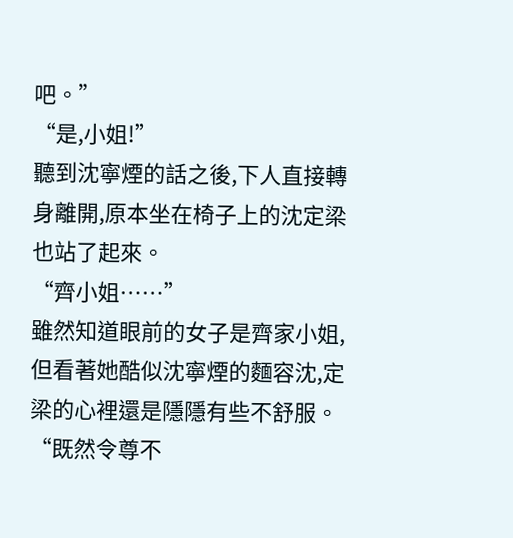吧。”
“是,小姐!”
聽到沈寧煙的話之後,下人直接轉身離開,原本坐在椅子上的沈定梁也站了起來。
“齊小姐……”
雖然知道眼前的女子是齊家小姐,但看著她酷似沈寧煙的麵容沈,定梁的心裡還是隱隱有些不舒服。
“既然令尊不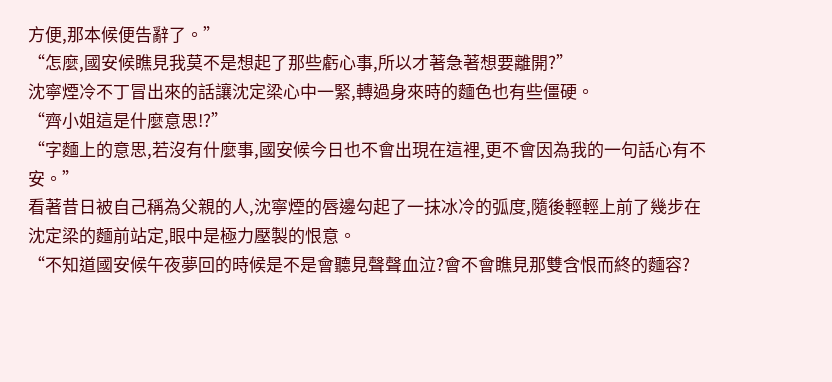方便,那本候便告辭了。”
“怎麼,國安候瞧見我莫不是想起了那些虧心事,所以才著急著想要離開?”
沈寧煙冷不丁冒出來的話讓沈定梁心中一緊,轉過身來時的麵色也有些僵硬。
“齊小姐這是什麼意思!?”
“字麵上的意思,若沒有什麼事,國安候今日也不會出現在這裡,更不會因為我的一句話心有不安。”
看著昔日被自己稱為父親的人,沈寧煙的唇邊勾起了一抹冰冷的弧度,隨後輕輕上前了幾步在沈定梁的麵前站定,眼中是極力壓製的恨意。
“不知道國安候午夜夢回的時候是不是會聽見聲聲血泣?會不會瞧見那雙含恨而終的麵容?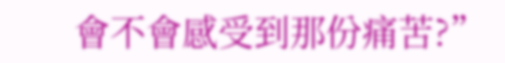會不會感受到那份痛苦?”